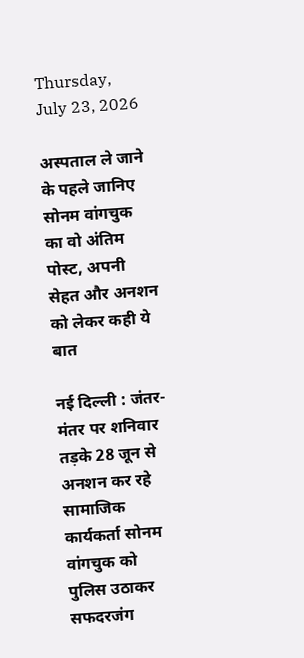Thursday, July 23, 2026

अस्पताल ले जाने के पहले जानिए सोनम वांगचुक का वो अंतिम पोस्ट, अपनी सेहत और अनशन को लेकर कही ये बात

नई दिल्ली : जंतर-मंतर पर शनिवार तड़के 28 जून से अनशन कर रहे सामाजिक कार्यकर्ता सोनम वांगचुक को पुलिस उठाकर सफदरजंग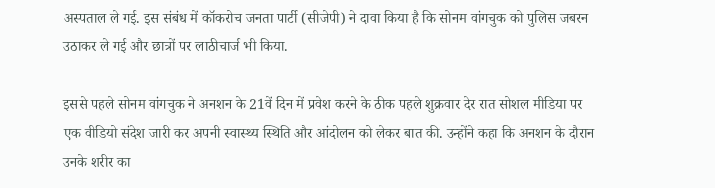अस्पताल ले गई. इस संबंध में कॉकरोच जनता पार्टी (सीजेपी) ने दावा किया है कि सोनम वांगचुक को पुलिस जबरन उठाकर ले गई और छात्रों पर लाठीचार्ज भी किया.

इससे पहले सोनम वांगचुक ने अनशन के 21वें दिन में प्रवेश करने के ठीक पहले शुक्रवार देर रात सोशल मीडिया पर एक वीडियो संदेश जारी कर अपनी स्वास्थ्य स्थिति और आंदोलन को लेकर बात की. उन्होंने कहा कि अनशन के दौरान उनके शरीर का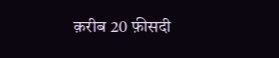क़रीब 20 फ़ीसदी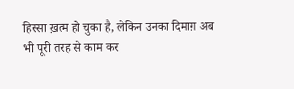हिस्सा ख़त्म हो चुका है, लेकिन उनका दिमाग़ अब भी पूरी तरह से काम कर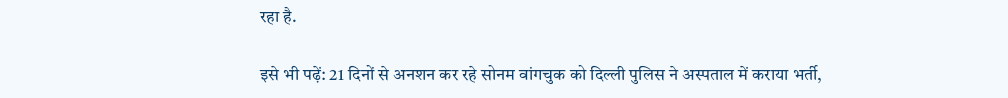रहा है.

इसे भी पढ़ें: 21 दिनों से अनशन कर रहे सोनम वांगचुक को दिल्ली पुलिस ने अस्पताल में कराया भर्ती,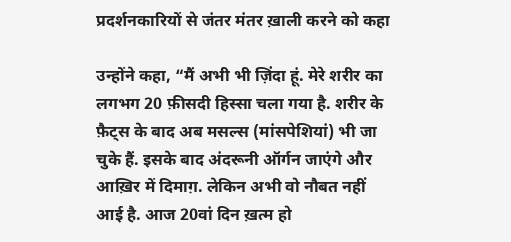प्रदर्शनकारियों से जंतर मंतर ख़ाली करने को कहा

उन्होंने कहा, “मैं अभी भी ज़िंदा हूं. मेरे शरीर का लगभग 20 फ़ीसदी हिस्सा चला गया है. शरीर के फ़ैट्स के बाद अब मसल्स (मांसपेशियां) भी जा चुके हैं. इसके बाद अंदरूनी ऑर्गन जाएंगे और आख़िर में दिमाग़. लेकिन अभी वो नौबत नहीं आई है. आज 20वां दिन ख़त्म हो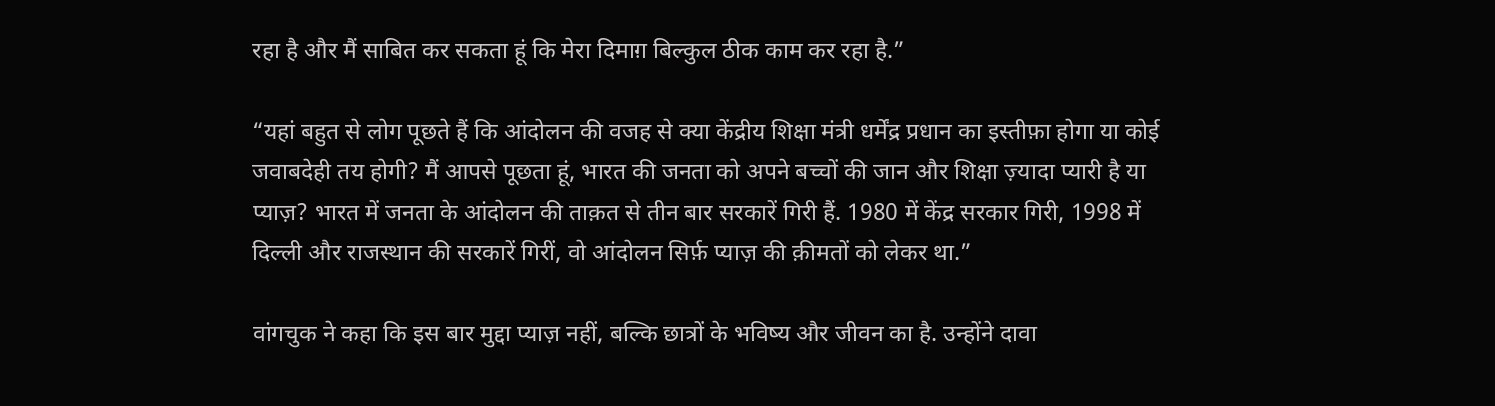रहा है और मैं साबित कर सकता हूं कि मेरा दिमाग़ बिल्कुल ठीक काम कर रहा है.”

“यहां बहुत से लोग पूछते हैं कि आंदोलन की वजह से क्या केंद्रीय शिक्षा मंत्री धर्मेंद्र प्रधान का इस्तीफ़ा होगा या कोई जवाबदेही तय होगी? मैं आपसे पूछता हूं, भारत की जनता को अपने बच्चों की जान और शिक्षा ज़्यादा प्यारी है या प्याज़? भारत में जनता के आंदोलन की ताक़त से तीन बार सरकारें गिरी हैं. 1980 में केंद्र सरकार गिरी, 1998 में दिल्ली और राजस्थान की सरकारें गिरीं, वो आंदोलन सिर्फ़ प्याज़ की क़ीमतों को लेकर था.”

वांगचुक ने कहा कि इस बार मुद्दा प्याज़ नहीं, बल्कि छात्रों के भविष्य और जीवन का है. उन्होंने दावा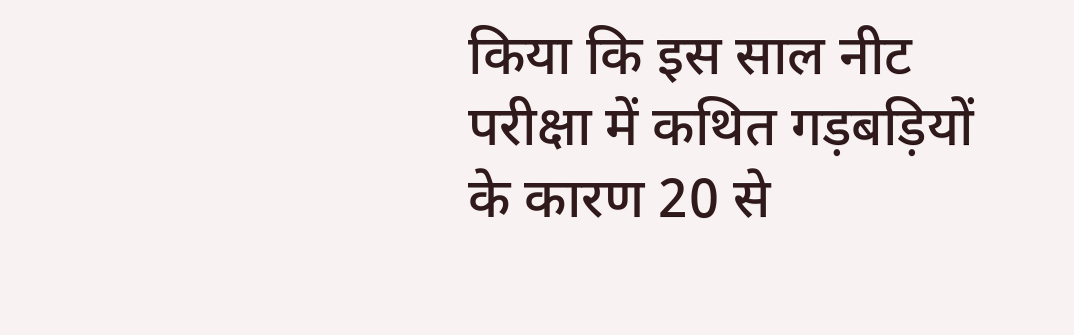किया कि इस साल नीट परीक्षा में कथित गड़बड़ियों के कारण 20 से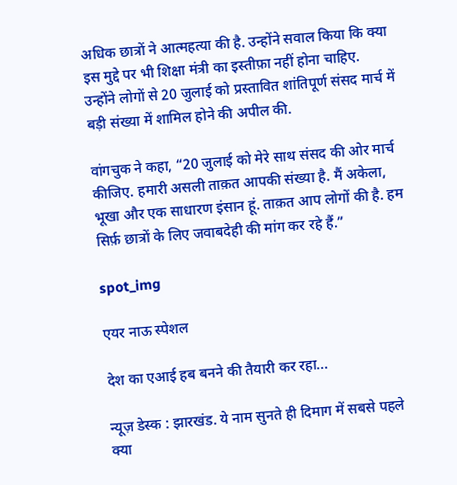अधिक छात्रों ने आत्महत्या की है. उन्होंने सवाल किया कि क्या इस मुद्दे पर भी शिक्षा मंत्री का इस्तीफ़ा नहीं होना चाहिए. उन्होंने लोगों से 20 जुलाई को प्रस्तावित शांतिपूर्ण संसद मार्च में बड़ी संख्या में शामिल होने की अपील की.

वांगचुक ने कहा, “20 जुलाई को मेरे साथ संसद की ओर मार्च कीजिए. हमारी असली ताक़त आपकी संख्या है. मैं अकेला, भूखा और एक साधारण इंसान हूं. ताक़त आप लोगों की है. हम सिर्फ़ छात्रों के लिए जवाबदेही की मांग कर रहे हैं.”

spot_img

एयर नाऊ स्पेशल

देश का एआई हब बनने की तैयारी कर रहा...

न्यूज़ डेस्क : झारखंड. ये नाम सुनते ही दिमाग में सबसे पहले क्या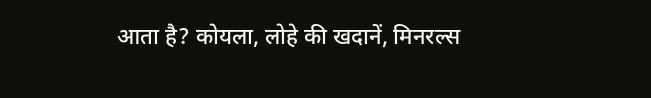आता है? कोयला, लोहे की खदानें, मिनरल्स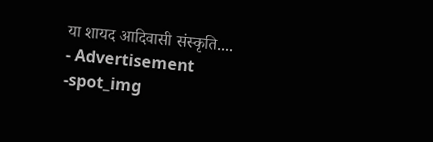या शायद आदिवासी संस्कृति....
- Advertisement -spot_img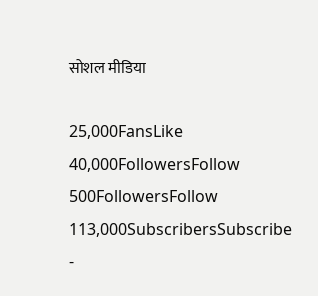सोशल मीडिया

25,000FansLike
40,000FollowersFollow
500FollowersFollow
113,000SubscribersSubscribe
-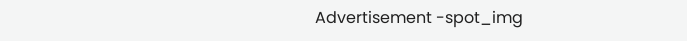Advertisement -spot_img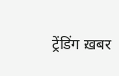ट्रेंडिंग ख़बर